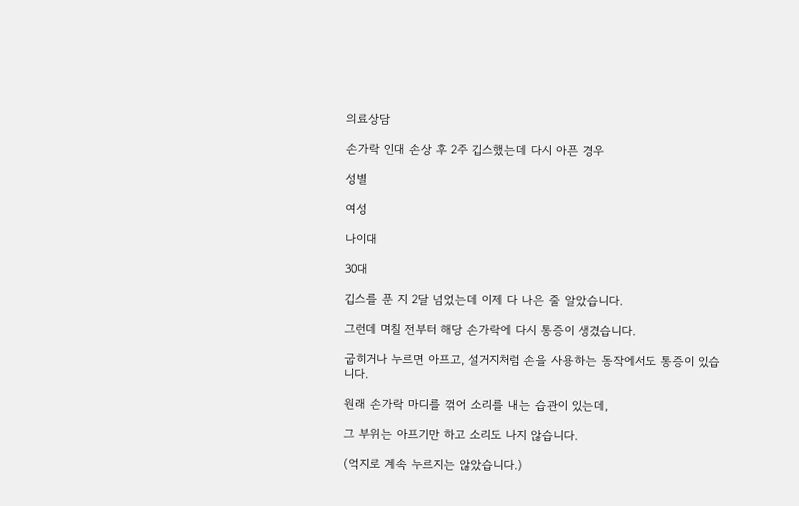의료상담

손가락 인대 손상 후 2주 깁스했는데 다시 아픈 경우

성별

여성

나이대

30대

깁스를 푼 지 2달 넘었는데 이제 다 나은 줄 알았습니다.

그런데 며칠 전부터 해당 손가락에 다시 통증이 생겼습니다.

굽히거나 누르면 아프고, 설거지처럼 손을 사용하는 동작에서도 통증이 있습니다.

원래 손가락 마디를 꺾어 소리를 내는 습관이 있는데,

그 부위는 아프기만 하고 소리도 나지 않습니다.

(억지로 계속 누르지는 않았습니다.)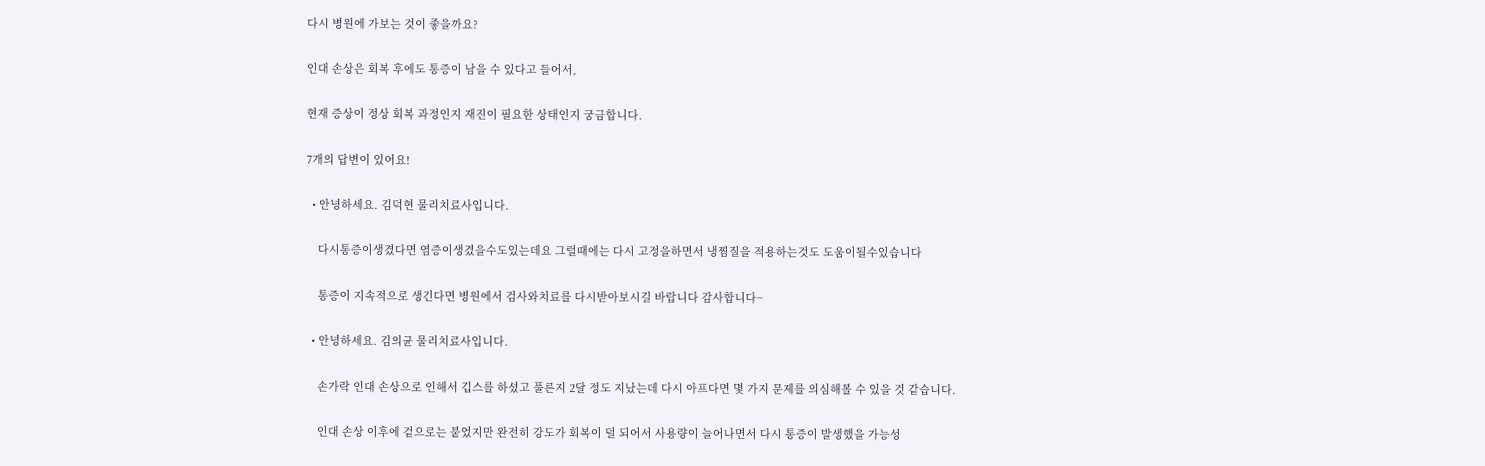다시 병원에 가보는 것이 좋을까요?

인대 손상은 회복 후에도 통증이 남을 수 있다고 들어서,

현재 증상이 정상 회복 과정인지 재진이 필요한 상태인지 궁금합니다.

7개의 답변이 있어요!

  • 안녕하세요. 김덕현 물리치료사입니다.

    다시통증이생겼다면 염증이생겼을수도있는데요 그럴때에는 다시 고정을하면서 냉찜질을 적용하는것도 도움이될수있습니다

    통증이 지속적으로 생긴다면 병원에서 검사와치료를 다시받아보시길 바랍니다 감사합니다~

  • 안녕하세요. 김의균 물리치료사입니다.

    손가락 인대 손상으로 인해서 깁스를 하셨고 풀른지 2달 정도 지났는데 다시 아프다면 몇 가지 문제를 의심해볼 수 있을 것 같습니다.

    인대 손상 이후에 겉으로는 붙었지만 완전히 강도가 회복이 덜 되어서 사용량이 늘어나면서 다시 통증이 발생했을 가능성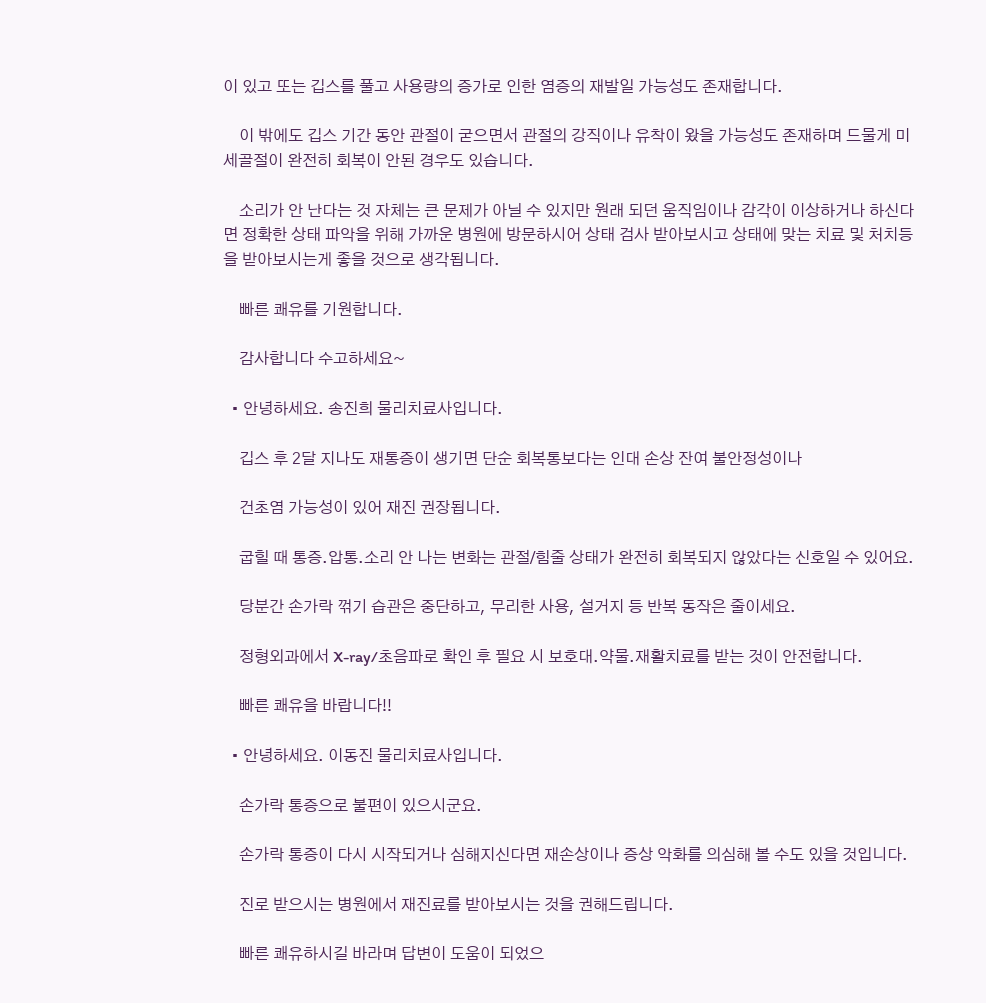이 있고 또는 깁스를 풀고 사용량의 증가로 인한 염증의 재발일 가능성도 존재합니다.

    이 밖에도 깁스 기간 동안 관절이 굳으면서 관절의 강직이나 유착이 왔을 가능성도 존재하며 드물게 미세골절이 완전히 회복이 안된 경우도 있습니다.

    소리가 안 난다는 것 자체는 큰 문제가 아닐 수 있지만 원래 되던 움직임이나 감각이 이상하거나 하신다면 정확한 상태 파악을 위해 가까운 병원에 방문하시어 상태 검사 받아보시고 상태에 맞는 치료 및 처치등을 받아보시는게 좋을 것으로 생각됩니다.

    빠른 쾌유를 기원합니다.

    감사합니다 수고하세요~

  • 안녕하세요. 송진희 물리치료사입니다.

    깁스 후 2달 지나도 재통증이 생기면 단순 회복통보다는 인대 손상 잔여 불안정성이나

    건초염 가능성이 있어 재진 권장됩니다.

    굽힐 때 통증.압통.소리 안 나는 변화는 관절/힘줄 상태가 완전히 회복되지 않았다는 신호일 수 있어요.

    당분간 손가락 꺾기 습관은 중단하고, 무리한 사용, 설거지 등 반복 동작은 줄이세요.

    정형외과에서 X-ray/초음파로 확인 후 필요 시 보호대.약물.재활치료를 받는 것이 안전합니다.

    빠른 쾌유을 바랍니다!!

  • 안녕하세요. 이동진 물리치료사입니다.

    손가락 통증으로 불편이 있으시군요.

    손가락 통증이 다시 시작되거나 심해지신다면 재손상이나 증상 악화를 의심해 볼 수도 있을 것입니다.

    진로 받으시는 병원에서 재진료를 받아보시는 것을 권해드립니다.

    빠른 쾌유하시길 바라며 답변이 도움이 되었으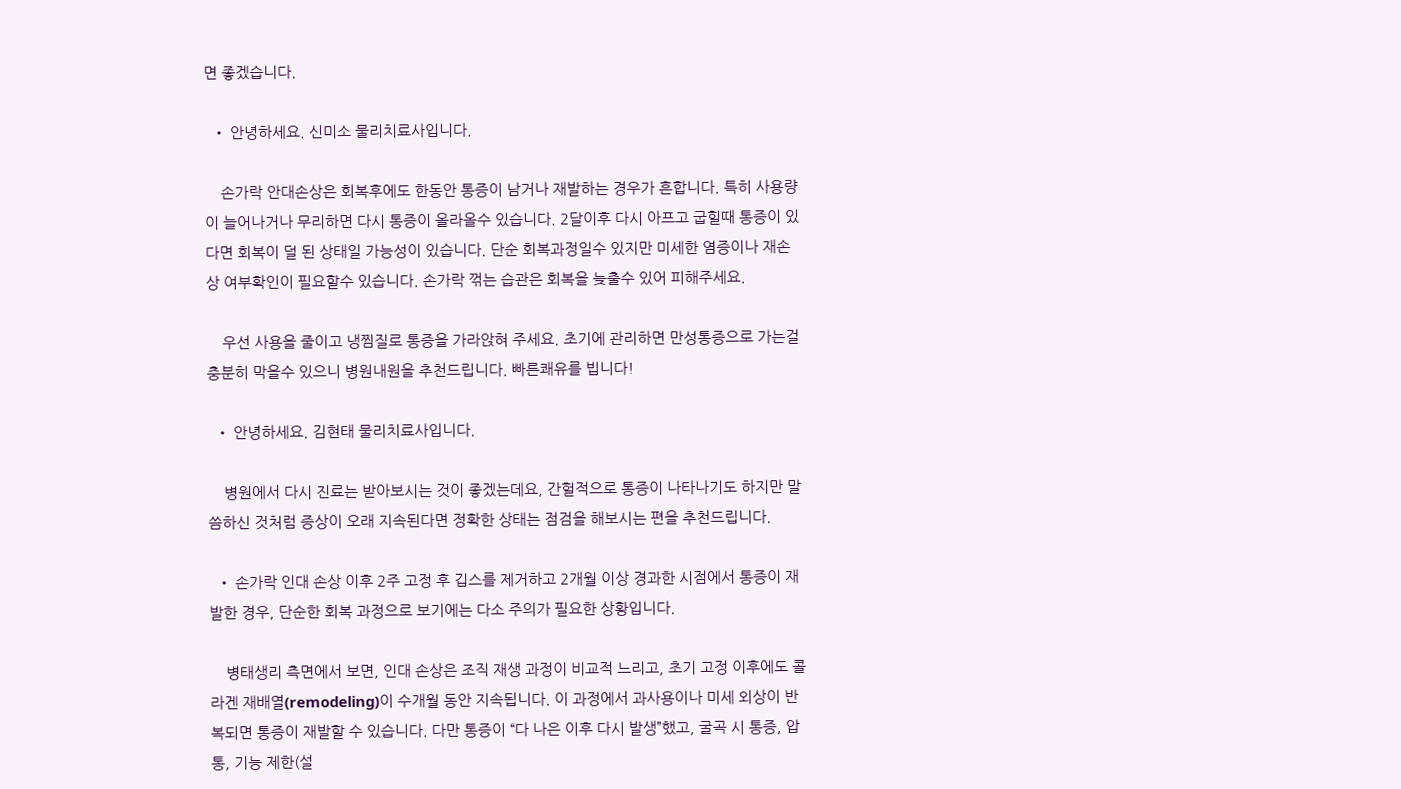면 좋겠습니다.

  • 안녕하세요. 신미소 물리치료사입니다.

    손가락 안대손상은 회복후에도 한동안 통증이 남거나 재발하는 경우가 흔합니다. 특히 사용량이 늘어나거나 무리하면 다시 통증이 올라올수 있습니다. 2달이후 다시 아프고 굽힐때 통증이 있다면 회복이 덜 된 상태일 가능성이 있습니다. 단순 회복과정일수 있지만 미세한 염증이나 재손상 여부확인이 필요할수 있습니다. 손가락 꺾는 습관은 회복을 늦출수 있어 피해주세요.

    우선 사용을 줄이고 냉찜질로 통증을 가라앉혀 주세요. 초기에 관리하면 만성통증으로 가는걸 충분히 막을수 있으니 병원내원을 추천드립니다. 빠른쾌유를 빕니다!

  • 안녕하세요. 김현태 물리치료사입니다.

    병원에서 다시 진료는 받아보시는 것이 좋겠는데요, 간헐적으로 통증이 나타나기도 하지만 말씀하신 것처럼 증상이 오래 지속된다면 정확한 상태는 점검을 해보시는 편을 추천드립니다.

  • 손가락 인대 손상 이후 2주 고정 후 깁스를 제거하고 2개월 이상 경과한 시점에서 통증이 재발한 경우, 단순한 회복 과정으로 보기에는 다소 주의가 필요한 상황입니다.

    병태생리 측면에서 보면, 인대 손상은 조직 재생 과정이 비교적 느리고, 초기 고정 이후에도 콜라겐 재배열(remodeling)이 수개월 동안 지속됩니다. 이 과정에서 과사용이나 미세 외상이 반복되면 통증이 재발할 수 있습니다. 다만 통증이 “다 나은 이후 다시 발생”했고, 굴곡 시 통증, 압통, 기능 제한(설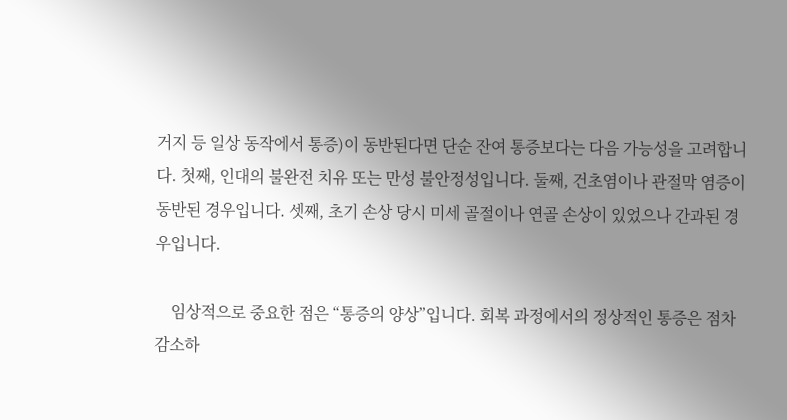거지 등 일상 동작에서 통증)이 동반된다면 단순 잔여 통증보다는 다음 가능성을 고려합니다. 첫째, 인대의 불완전 치유 또는 만성 불안정성입니다. 둘째, 건초염이나 관절막 염증이 동반된 경우입니다. 셋째, 초기 손상 당시 미세 골절이나 연골 손상이 있었으나 간과된 경우입니다.

    임상적으로 중요한 점은 “통증의 양상”입니다. 회복 과정에서의 정상적인 통증은 점차 감소하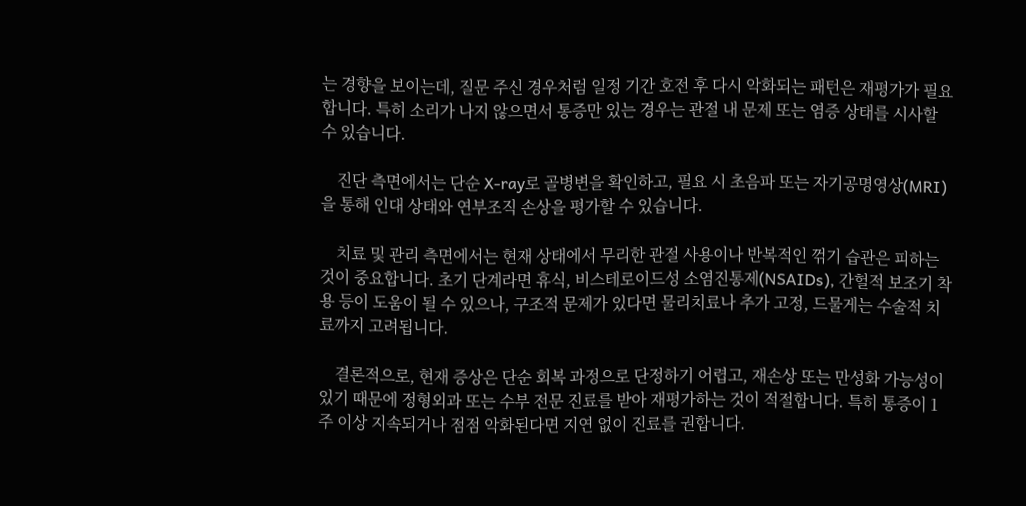는 경향을 보이는데, 질문 주신 경우처럼 일정 기간 호전 후 다시 악화되는 패턴은 재평가가 필요합니다. 특히 소리가 나지 않으면서 통증만 있는 경우는 관절 내 문제 또는 염증 상태를 시사할 수 있습니다.

    진단 측면에서는 단순 X-ray로 골병변을 확인하고, 필요 시 초음파 또는 자기공명영상(MRI)을 통해 인대 상태와 연부조직 손상을 평가할 수 있습니다.

    치료 및 관리 측면에서는 현재 상태에서 무리한 관절 사용이나 반복적인 꺾기 습관은 피하는 것이 중요합니다. 초기 단계라면 휴식, 비스테로이드성 소염진통제(NSAIDs), 간헐적 보조기 착용 등이 도움이 될 수 있으나, 구조적 문제가 있다면 물리치료나 추가 고정, 드물게는 수술적 치료까지 고려됩니다.

    결론적으로, 현재 증상은 단순 회복 과정으로 단정하기 어렵고, 재손상 또는 만성화 가능성이 있기 때문에 정형외과 또는 수부 전문 진료를 받아 재평가하는 것이 적절합니다. 특히 통증이 1주 이상 지속되거나 점점 악화된다면 지연 없이 진료를 권합니다.